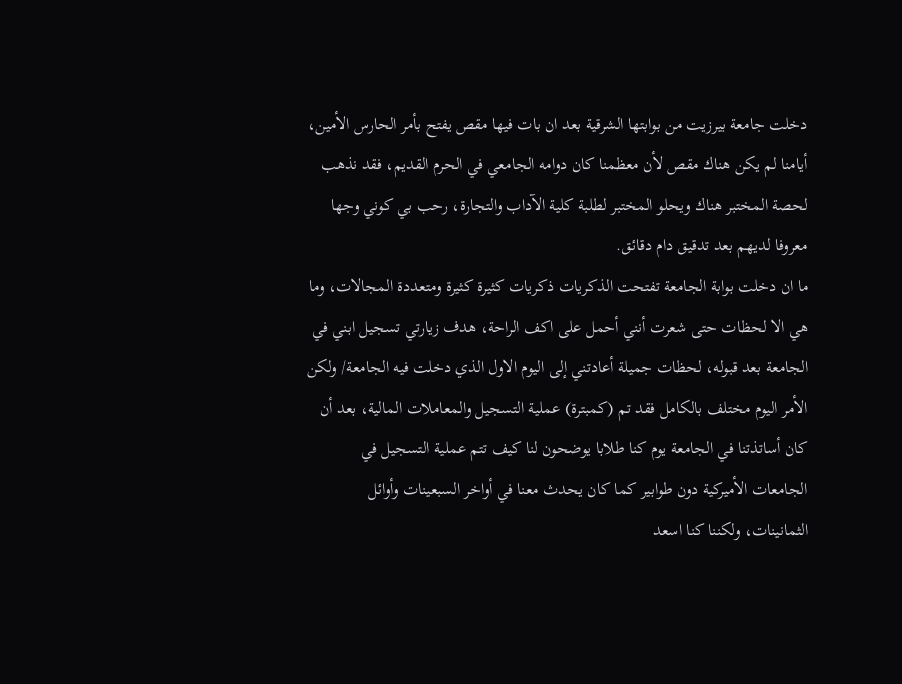دخلت جامعة بيرزيت من بوابتها الشرقية بعد ان بات فيها مقص يفتح بأمر الحارس الأمين، أيامنا لم يكن هناك مقص لأن معظمنا كان دوامه الجامعي في الحرم القديم، فقد نذهب لحصة المختبر هناك ويحلو المختبر لطلبة كلية الآداب والتجارة، رحب بي كوني وجها معروفا لديهم بعد تدقيق دام دقائق.
ما ان دخلت بوابة الجامعة تفتحت الذكريات ذكريات كثيرة كثيرة ومتعددة المجالات، وما هي الا لحظات حتى شعرت أنني أحمل على اكف الراحة، هدف زيارتي تسجيل ابني في الجامعة بعد قبوله، لحظات جميلة أعادتني إلى اليوم الاول الذي دخلت فيه الجامعة/ ولكن الأمر اليوم مختلف بالكامل فقد تم (كمبترة) عملية التسجيل والمعاملات المالية، بعد أن كان أساتذتنا في الجامعة يوم كنا طلابا يوضحون لنا كيف تتم عملية التسجيل في الجامعات الأميركية دون طوابير كما كان يحدث معنا في أواخر السبعينات وأوائل الثمانينات، ولكننا كنا اسعد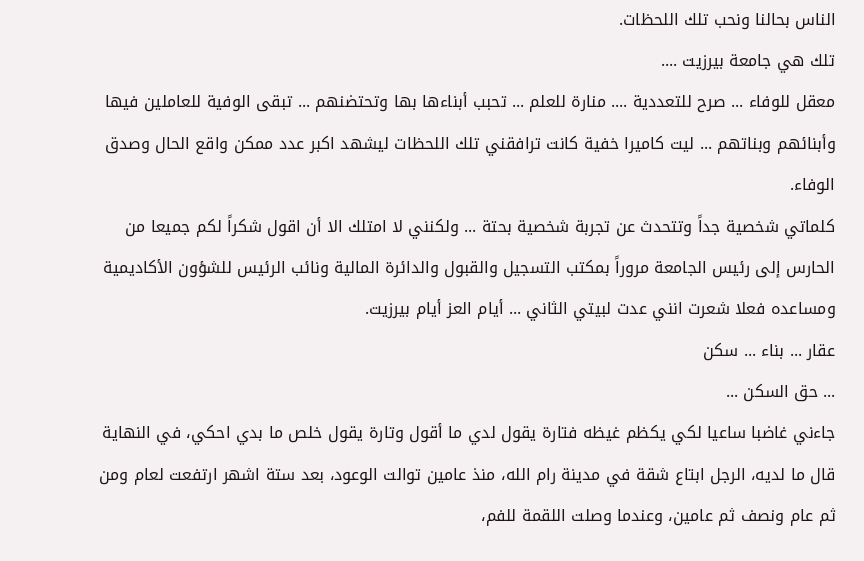الناس بحالنا ونحب تلك اللحظات.
تلك هي جامعة بيرزيت ....
معقل للوفاء ... صرح للتعددية .... منارة للعلم ... تحبب أبناءها بها وتحتضنهم ... تبقى الوفية للعاملين فيها وأبنائهم وبناتهم ... ليت كاميرا خفية كانت ترافقني تلك اللحظات ليشهد اكبر عدد ممكن واقع الحال وصدق الوفاء.
كلماتي شخصية جداً وتتحدث عن تجربة شخصية بحتة ... ولكنني لا امتلك الا أن اقول شكراً لكم جميعا من الحارس إلى رئيس الجامعة مروراً بمكتب التسجيل والقبول والدائرة المالية ونائب الرئيس للشؤون الأكاديمية ومساعده فعلا شعرت انني عدت لبيتي الثاني ... أيام العز أيام بيرزيت.
عقار ... بناء ... سكن
... حق السكن ...
جاءني غاضبا ساعيا لكي يكظم غيظه فتارة يقول لدي ما أقول وتارة يقول خلص ما بدي احكي، في النهاية قال ما لديه، الرجل ابتاع شقة في مدينة رام الله، منذ عامين توالت الوعود، بعد ستة اشهر ارتفعت لعام ومن ثم عام ونصف ثم عامين، وعندما وصلت اللقمة للفم،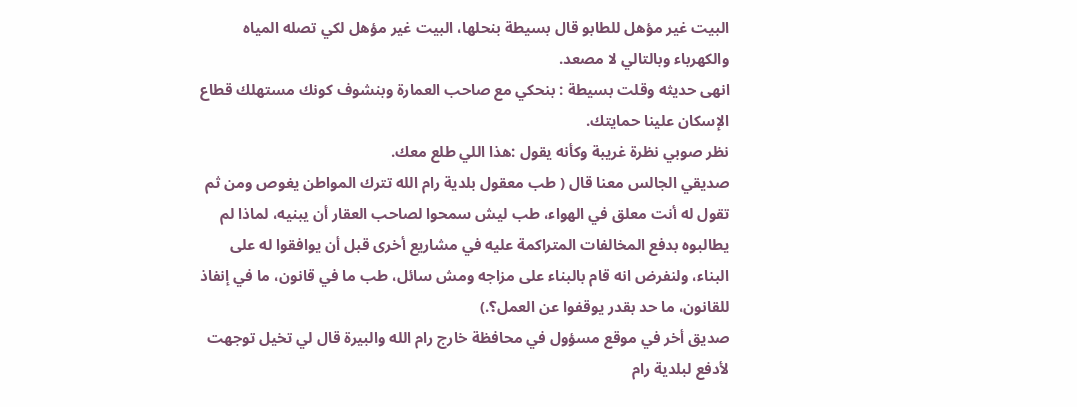البيت غير مؤهل للطابو قال بسيطة بنحلها، البيت غير مؤهل لكي تصله المياه والكهرباء وبالتالي لا مصعد.
انهى حديثه وقلت بسيطة : بنحكي مع صاحب العمارة وبنشوف كونك مستهلك قطاع الإسكان علينا حمايتك.
نظر صوبي نظرة غريبة وكأنه يقول :هذا اللي طلع معك.
صديقي الجالس معنا قال ( طب معقول بلدية رام الله تترك المواطن يغوص ومن ثم تقول له أنت معلق في الهواء، طب ليش سمحوا لصاحب العقار أن يبنيه، لماذا لم يطالبوه بدفع المخالفات المتراكمة عليه في مشاريع أخرى قبل أن يوافقوا له على البناء، ولنفرض انه قام بالبناء على مزاجه ومش سائل، طب ما في قانون، ما في إنفاذ للقانون، ما حد بقدر يوقفوا عن العمل؟.)
صديق أخر في موقع مسؤول في محافظة خارج رام الله والبيرة قال لي تخيل توجهت لأدفع لبلدية رام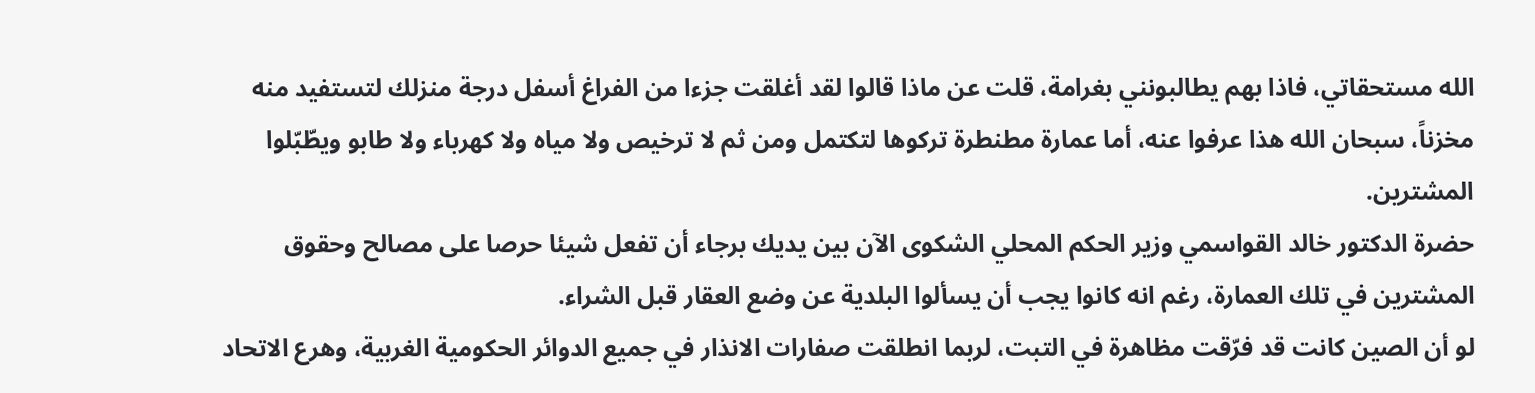الله مستحقاتي، فاذا بهم يطالبونني بغرامة، قلت عن ماذا قالوا لقد أغلقت جزءا من الفراغ أسفل درجة منزلك لتستفيد منه مخزناً، سبحان الله هذا عرفوا عنه، أما عمارة مطنطرة تركوها لتكتمل ومن ثم لا ترخيص ولا مياه ولا كهرباء ولا طابو ويطّبّلوا المشترين.
حضرة الدكتور خالد القواسمي وزير الحكم المحلي الشكوى الآن بين يديك برجاء أن تفعل شيئا حرصا على مصالح وحقوق المشترين في تلك العمارة، رغم انه كانوا يجب أن يسألوا البلدية عن وضع العقار قبل الشراء.
لو أن الصين كانت قد فرّقت مظاهرة في التبت، لربما انطلقت صفارات الانذار في جميع الدوائر الحكومية الغربية، وهرع الاتحاد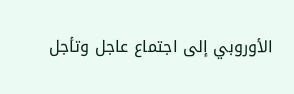الأوروبي إلى اجتماع عاجل وتأجل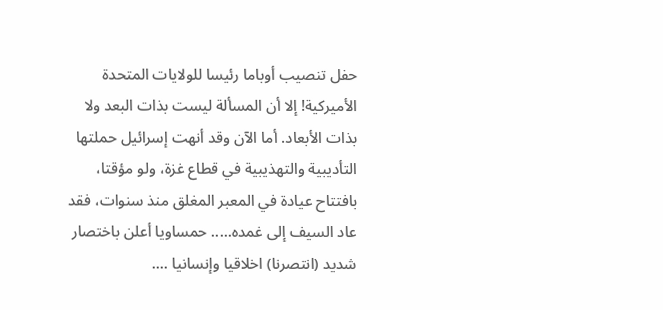حفل تنصيب أوباما رئيسا للولايات المتحدة الأميركية! إلا أن المسألة ليست بذات البعد ولا بذات الأبعاد. أما الآن وقد أنهت إسرائيل حملتها التأديبية والتهذيبية في قطاع غزة، ولو مؤقتا، بافتتاح عيادة في المعبر المغلق منذ سنوات، فقد عاد السيف إلى غمده..... حمساويا أعلن باختصار شديد (انتصرنا) اخلاقيا وإنسانيا ....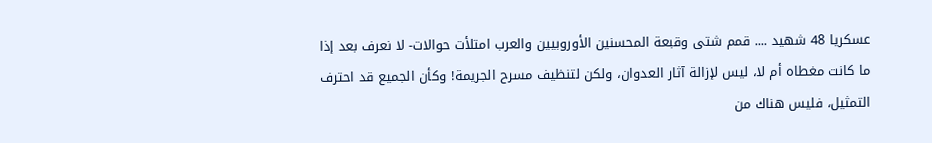عسكريا 48 شهيد .... قمم شتى وقبعة المحسنين الأوروبيين والعرب امتلأت حوالات- لا نعرف بعد إذا ما كانت مغطاه أم لا، ليس لإزالة آثار العدوان، ولكن لتنظيف مسرح الجريمة! وكأن الجميع قد احترف التمثيل، فليس هناك من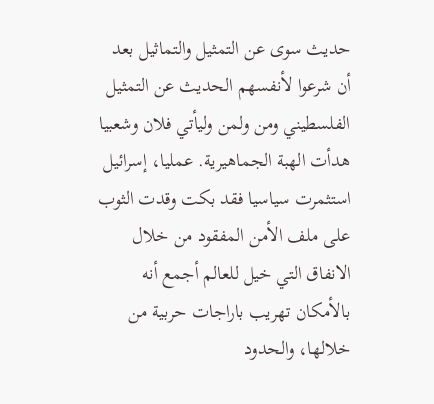حديث سوى عن التمثيل والتماثيل بعد أن شرعوا لأنفسهم الحديث عن التمثيل الفلسطيني ومن ولمن وليأتي فلان وشعبيا هدأت الهبة الجماهيرية. عمليا، إسرائيل استثمرت سياسيا فقد بكت وقدت الثوب على ملف الأمن المفقود من خلال الانفاق التي خيل للعالم أجمع أنه بالأمكان تهريب باراجات حربية من خلالها، والحدود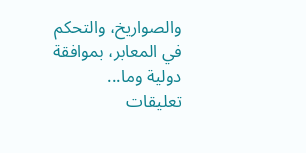والصواريخ، والتحكم في المعابر، بموافقة دولية وما...
تعليقات